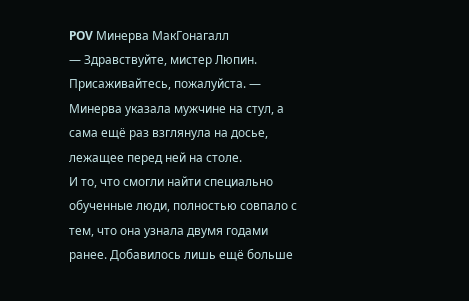POV Минерва МакГонагалл
— Здравствуйте, мистер Люпин. Присаживайтесь, пожалуйста. — Минерва указала мужчине на стул, а сама ещё раз взглянула на досье, лежащее перед ней на столе.
И то, что смогли найти специально обученные люди, полностью совпало с тем, что она узнала двумя годами ранее. Добавилось лишь ещё больше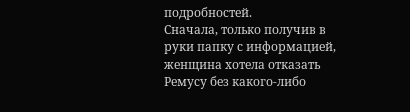подробностей.
Сначала, только получив в руки папку с информацией, женщина хотела отказать Ремусу без какого-либо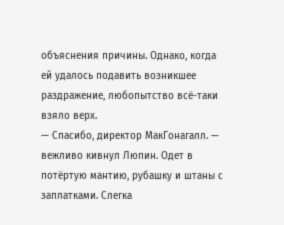объяснения причины. Однако, когда ей удалось подавить возникшее раздражение, любопытство всё-таки взяло верх.
— Спасибо, директор МакГонагалл. — вежливо кивнул Люпин. Одет в потёртую мантию, рубашку и штаны с заплатками. Слегка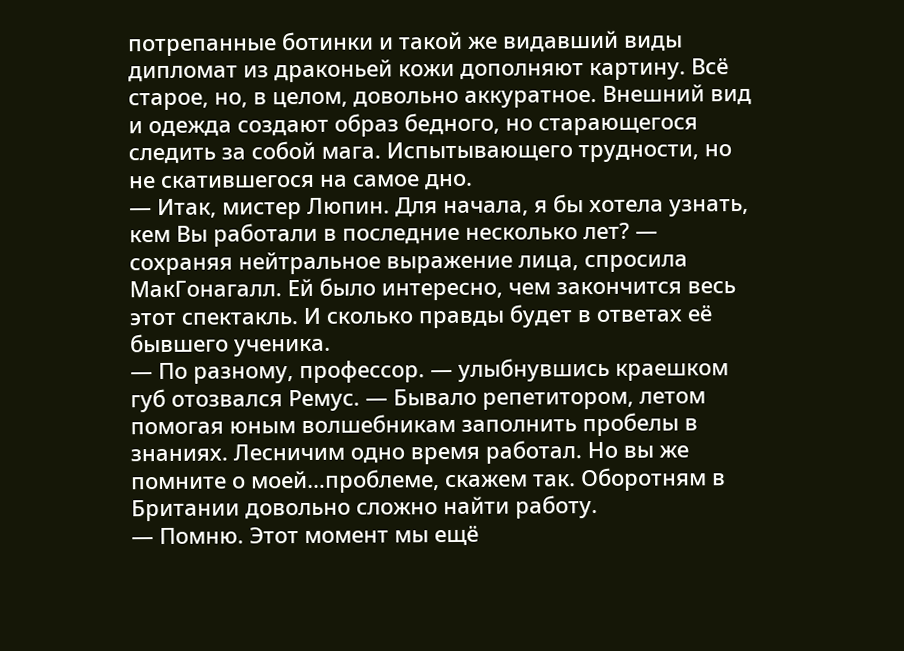потрепанные ботинки и такой же видавший виды дипломат из драконьей кожи дополняют картину. Всё старое, но, в целом, довольно аккуратное. Внешний вид и одежда создают образ бедного, но старающегося следить за собой мага. Испытывающего трудности, но не скатившегося на самое дно.
— Итак, мистер Люпин. Для начала, я бы хотела узнать, кем Вы работали в последние несколько лет? — сохраняя нейтральное выражение лица, спросила МакГонагалл. Ей было интересно, чем закончится весь этот спектакль. И сколько правды будет в ответах её бывшего ученика.
— По разному, профессор. — улыбнувшись краешком губ отозвался Ремус. — Бывало репетитором, летом помогая юным волшебникам заполнить пробелы в знаниях. Лесничим одно время работал. Но вы же помните о моей…проблеме, скажем так. Оборотням в Британии довольно сложно найти работу.
— Помню. Этот момент мы ещё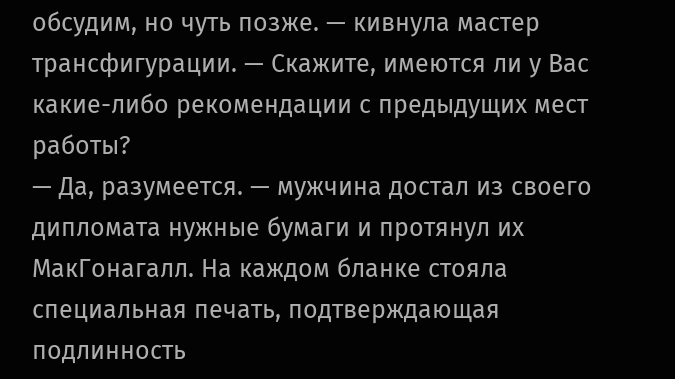обсудим, но чуть позже. — кивнула мастер трансфигурации. — Скажите, имеются ли у Вас какие-либо рекомендации с предыдущих мест работы?
— Да, разумеется. — мужчина достал из своего дипломата нужные бумаги и протянул их МакГонагалл. На каждом бланке стояла специальная печать, подтверждающая подлинность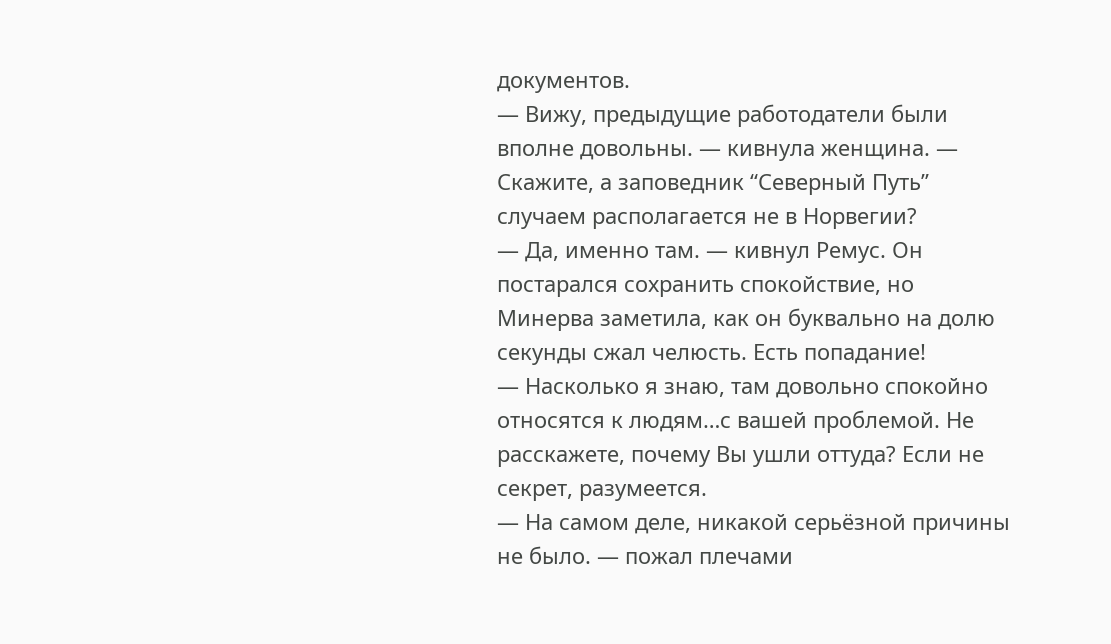документов.
— Вижу, предыдущие работодатели были вполне довольны. — кивнула женщина. — Скажите, а заповедник “Северный Путь” случаем располагается не в Норвегии?
— Да, именно там. — кивнул Ремус. Он постарался сохранить спокойствие, но Минерва заметила, как он буквально на долю секунды сжал челюсть. Есть попадание!
— Насколько я знаю, там довольно спокойно относятся к людям…с вашей проблемой. Не расскажете, почему Вы ушли оттуда? Если не секрет, разумеется.
— На самом деле, никакой серьёзной причины не было. — пожал плечами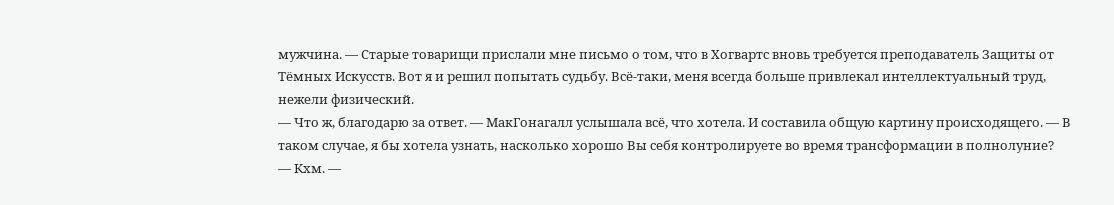мужчина. — Старые товарищи прислали мне письмо о том, что в Хогвартс вновь требуется преподаватель Защиты от Тёмных Искусств. Вот я и решил попытать судьбу. Всё-таки, меня всегда больше привлекал интеллектуальный труд, нежели физический.
— Что ж, благодарю за ответ. — МакГонагалл услышала всё, что хотела. И составила общую картину происходящего. — В таком случае, я бы хотела узнать, насколько хорошо Вы себя контролируете во время трансформации в полнолуние?
— Кхм. —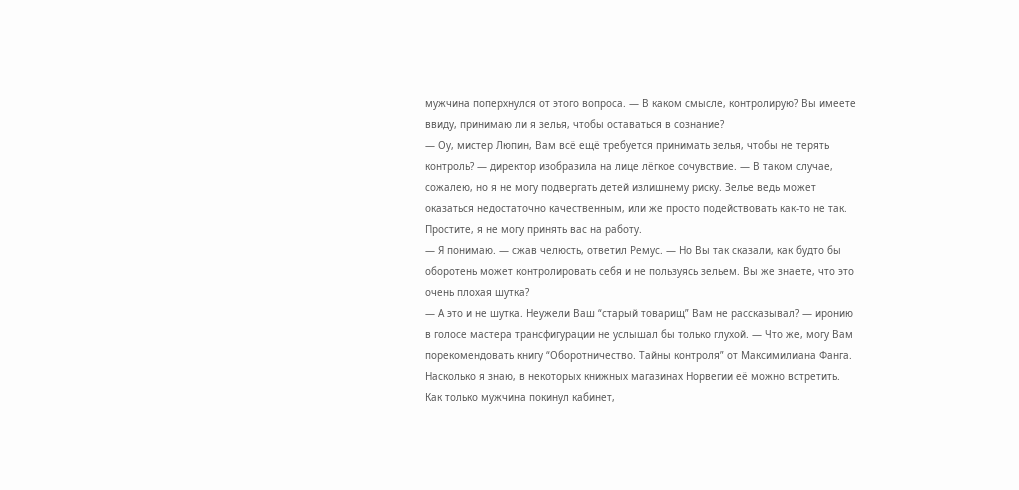мужчина поперхнулся от этого вопроса. — В каком смысле, контролирую? Вы имеете ввиду, принимаю ли я зелья, чтобы оставаться в сознание?
— Оу, мистер Люпин, Вам всё ещё требуется принимать зелья, чтобы не терять контроль? — директор изобразила на лице лёгкое сочувствие. — В таком случае, сожалею, но я не могу подвергать детей излишнему риску. Зелье ведь может оказаться недостаточно качественным, или же просто подействовать как-то не так. Простите, я не могу принять вас на работу.
— Я понимаю. — сжав челюсть, ответил Ремус. — Но Вы так сказали, как будто бы оборотень может контролировать себя и не пользуясь зельем. Вы же знаете, что это очень плохая шутка?
— А это и не шутка. Неужели Ваш “старый товарищ” Вам не рассказывал? — иронию в голосе мастера трансфигурации не услышал бы только глухой. — Что же, могу Вам порекомендовать книгу “Оборотничество. Тайны контроля” от Максимилиана Фанга. Насколько я знаю, в некоторых книжных магазинах Норвегии её можно встретить.
Как только мужчина покинул кабинет,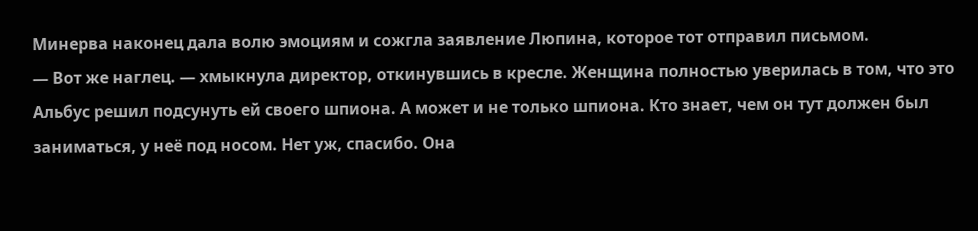Минерва наконец дала волю эмоциям и сожгла заявление Люпина, которое тот отправил письмом.
— Вот же наглец. — хмыкнула директор, откинувшись в кресле. Женщина полностью уверилась в том, что это Альбус решил подсунуть ей своего шпиона. А может и не только шпиона. Кто знает, чем он тут должен был заниматься, у неё под носом. Нет уж, спасибо. Она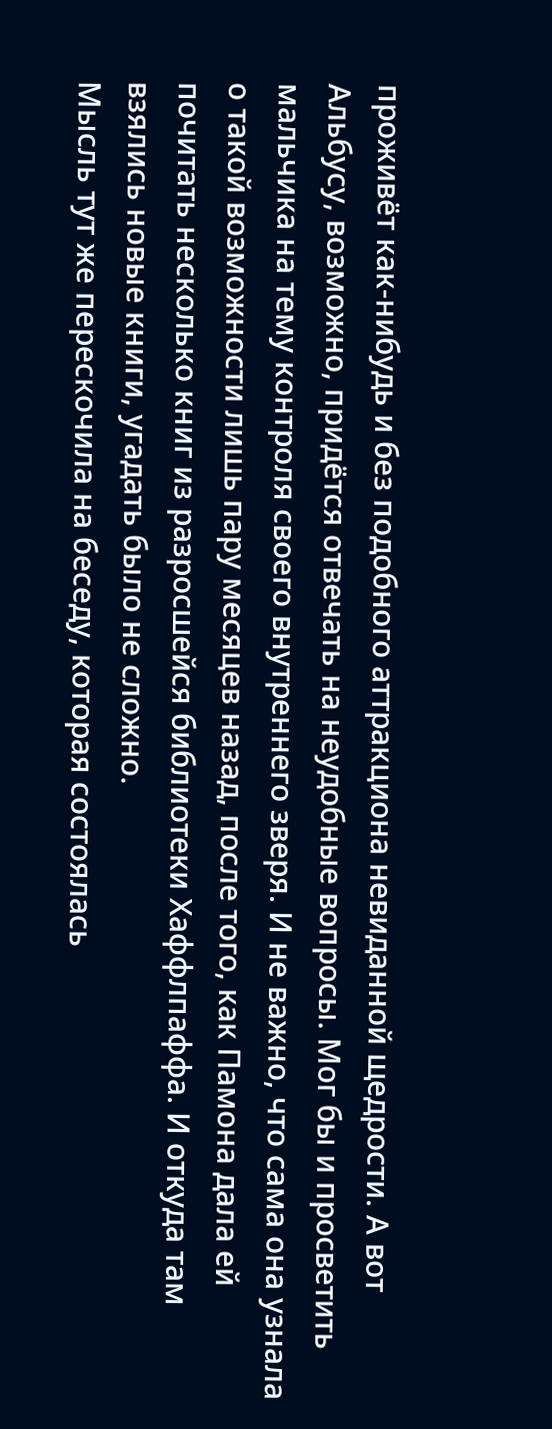проживёт как-нибудь и без подобного аттракциона невиданной щедрости. А вот Альбусу, возможно, придётся отвечать на неудобные вопросы. Мог бы и просветить мальчика на тему контроля своего внутреннего зверя. И не важно, что сама она узнала о такой возможности лишь пару месяцев назад, после того, как Памона дала ей почитать несколько книг из разросшейся библиотеки Хаффлпаффа. И откуда там взялись новые книги, угадать было не сложно.
Мысль тут же перескочила на беседу, которая состоялась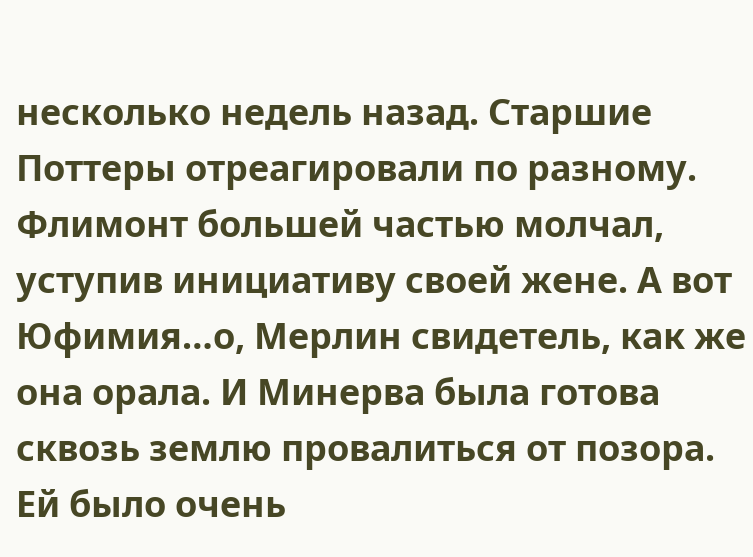несколько недель назад. Старшие Поттеры отреагировали по разному. Флимонт большей частью молчал, уступив инициативу своей жене. А вот Юфимия…о, Мерлин свидетель, как же она орала. И Минерва была готова сквозь землю провалиться от позора. Ей было очень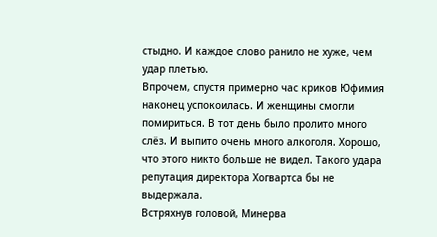стыдно. И каждое слово ранило не хуже, чем удар плетью.
Впрочем, спустя примерно час криков Юфимия наконец успокоилась. И женщины смогли помириться. В тот день было пролито много слёз. И выпито очень много алкоголя. Хорошо, что этого никто больше не видел. Такого удара репутация директора Хогвартса бы не выдержала.
Встряхнув головой, Минерва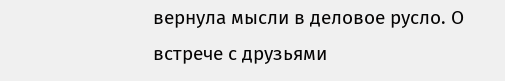вернула мысли в деловое русло. О встрече с друзьями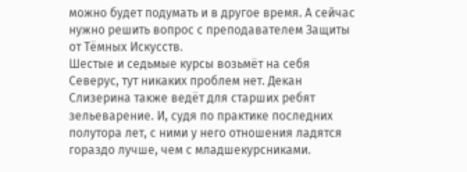можно будет подумать и в другое время. А сейчас нужно решить вопрос с преподавателем Защиты от Тёмных Искусств.
Шестые и седьмые курсы возьмёт на себя Северус, тут никаких проблем нет. Декан Слизерина также ведёт для старших ребят зельеварение. И, судя по практике последних полутора лет, с ними у него отношения ладятся гораздо лучше, чем с младшекурсниками.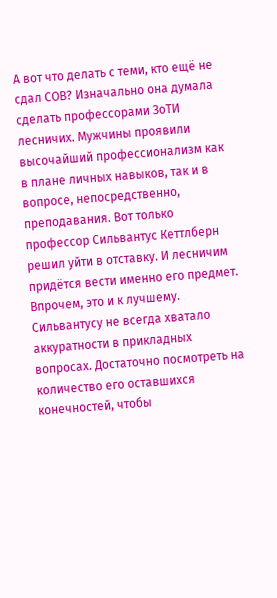А вот что делать с теми, кто ещё не сдал СОВ? Изначально она думала сделать профессорами ЗоТИ лесничих. Мужчины проявили высочайший профессионализм как в плане личных навыков, так и в вопросе, непосредственно, преподавания. Вот только профессор Сильвантус Кеттлберн решил уйти в отставку. И лесничим придётся вести именно его предмет. Впрочем, это и к лучшему. Сильвантусу не всегда хватало аккуратности в прикладных вопросах. Достаточно посмотреть на количество его оставшихся конечностей, чтобы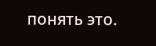понять это.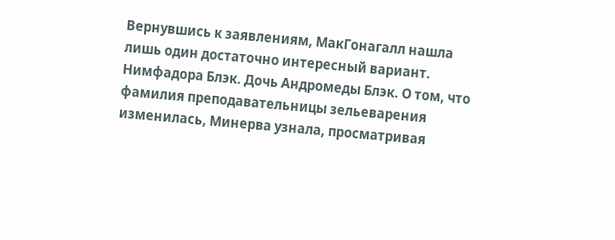Вернувшись к заявлениям, МакГонагалл нашла лишь один достаточно интересный вариант. Нимфадора Блэк. Дочь Андромеды Блэк. О том, что фамилия преподавательницы зельеварения изменилась, Минерва узнала, просматривая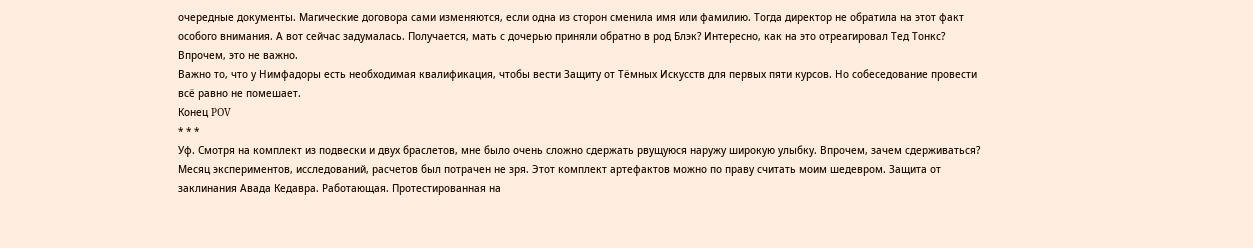очередные документы. Магические договора сами изменяются, если одна из сторон сменила имя или фамилию. Тогда директор не обратила на этот факт особого внимания. А вот сейчас задумалась. Получается, мать с дочерью приняли обратно в род Блэк? Интересно, как на это отреагировал Тед Тонкс? Впрочем, это не важно.
Важно то, что у Нимфадоры есть необходимая квалификация, чтобы вести Защиту от Тёмных Искусств для первых пяти курсов. Но собеседование провести всё равно не помешает.
Конец POV
* * *
Уф. Смотря на комплект из подвески и двух браслетов, мне было очень сложно сдержать рвущуюся наружу широкую улыбку. Впрочем, зачем сдерживаться?
Месяц экспериментов, исследований, расчетов был потрачен не зря. Этот комплект артефактов можно по праву считать моим шедевром. Защита от заклинания Авада Кедавра. Работающая. Протестированная на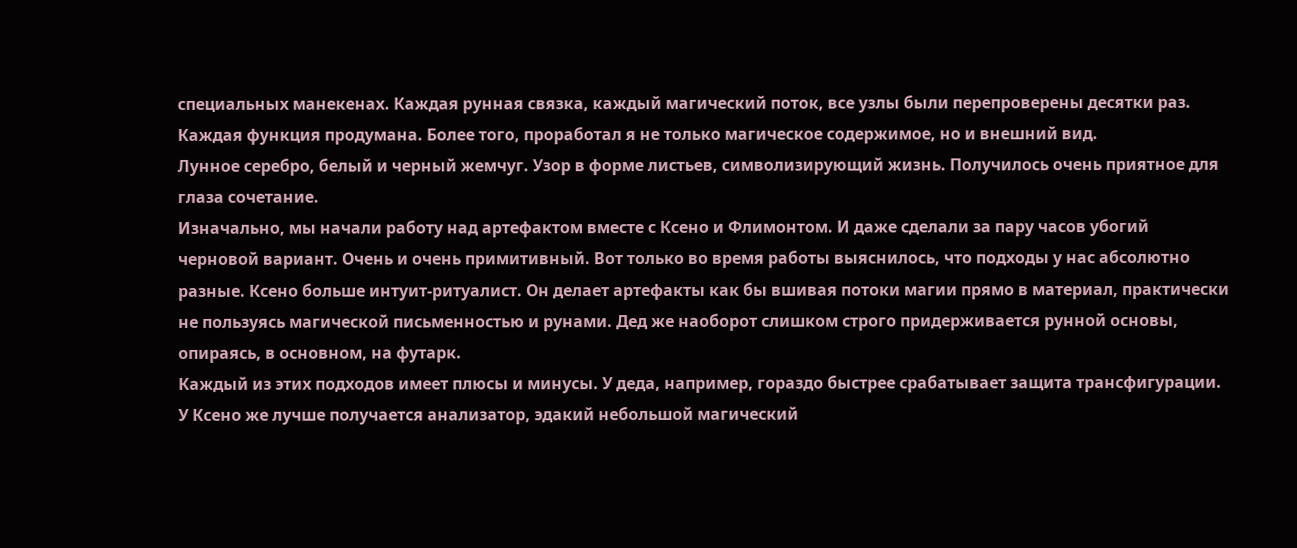специальных манекенах. Каждая рунная связка, каждый магический поток, все узлы были перепроверены десятки раз. Каждая функция продумана. Более того, проработал я не только магическое содержимое, но и внешний вид.
Лунное серебро, белый и черный жемчуг. Узор в форме листьев, символизирующий жизнь. Получилось очень приятное для глаза сочетание.
Изначально, мы начали работу над артефактом вместе с Ксено и Флимонтом. И даже сделали за пару часов убогий черновой вариант. Очень и очень примитивный. Вот только во время работы выяснилось, что подходы у нас абсолютно разные. Ксено больше интуит-ритуалист. Он делает артефакты как бы вшивая потоки магии прямо в материал, практически не пользуясь магической письменностью и рунами. Дед же наоборот слишком строго придерживается рунной основы, опираясь, в основном, на футарк.
Каждый из этих подходов имеет плюсы и минусы. У деда, например, гораздо быстрее срабатывает защита трансфигурации. У Ксено же лучше получается анализатор, эдакий небольшой магический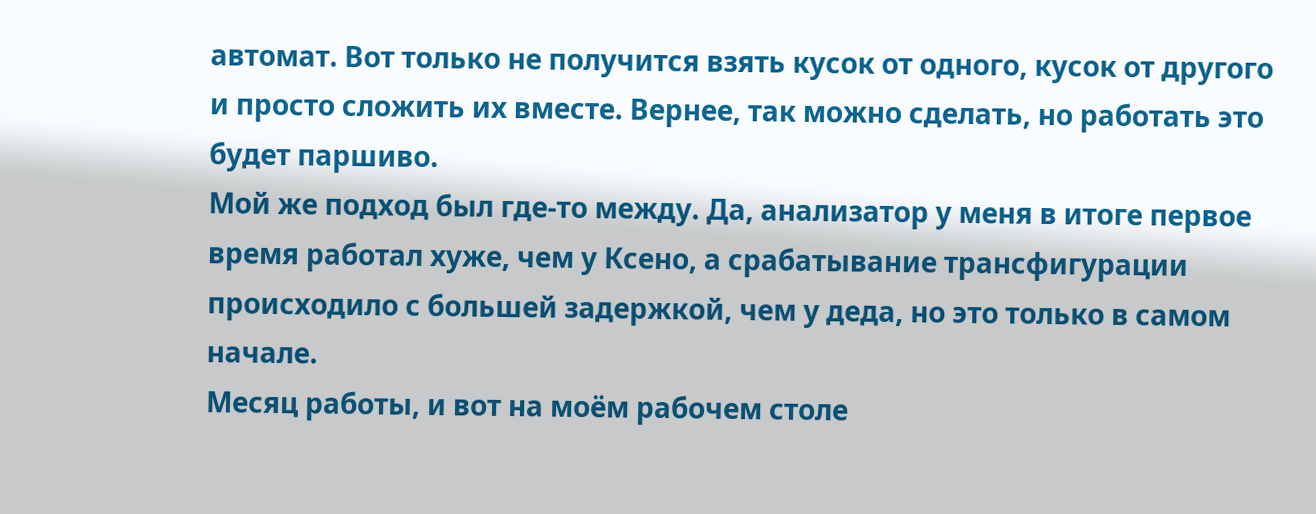автомат. Вот только не получится взять кусок от одного, кусок от другого и просто сложить их вместе. Вернее, так можно сделать, но работать это будет паршиво.
Мой же подход был где-то между. Да, анализатор у меня в итоге первое время работал хуже, чем у Ксено, а срабатывание трансфигурации происходило с большей задержкой, чем у деда, но это только в самом начале.
Месяц работы, и вот на моём рабочем столе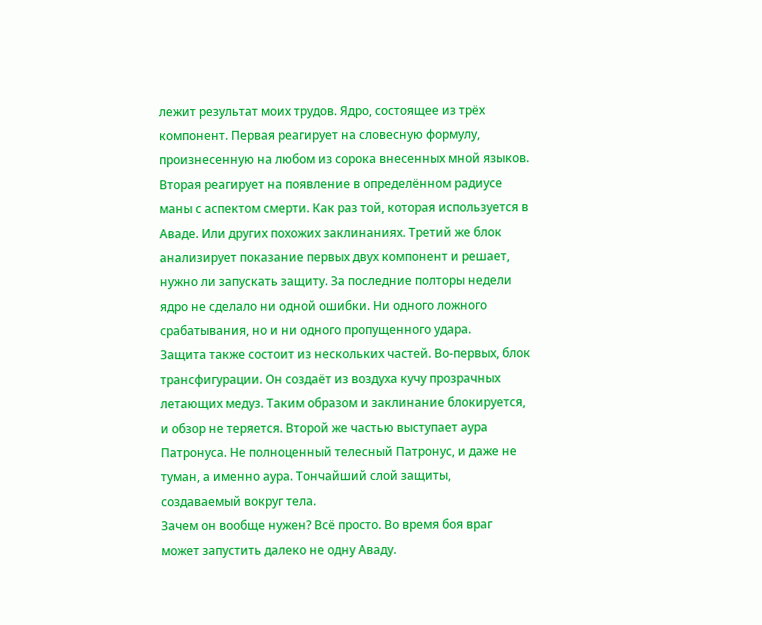лежит результат моих трудов. Ядро, состоящее из трёх компонент. Первая реагирует на словесную формулу, произнесенную на любом из сорока внесенных мной языков. Вторая реагирует на появление в определённом радиусе маны с аспектом смерти. Как раз той, которая используется в Аваде. Или других похожих заклинаниях. Третий же блок анализирует показание первых двух компонент и решает, нужно ли запускать защиту. За последние полторы недели ядро не сделало ни одной ошибки. Ни одного ложного срабатывания, но и ни одного пропущенного удара.
Защита также состоит из нескольких частей. Во-первых, блок трансфигурации. Он создаёт из воздуха кучу прозрачных летающих медуз. Таким образом и заклинание блокируется, и обзор не теряется. Второй же частью выступает аура Патронуса. Не полноценный телесный Патронус, и даже не туман, а именно аура. Тончайший слой защиты, создаваемый вокруг тела.
Зачем он вообще нужен? Всё просто. Во время боя враг может запустить далеко не одну Аваду.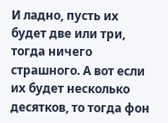И ладно, пусть их будет две или три, тогда ничего страшного. А вот если их будет несколько десятков, то тогда фон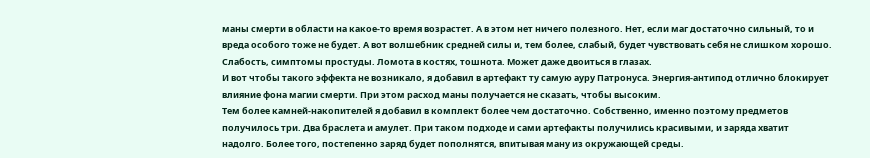маны смерти в области на какое-то время возрастет. А в этом нет ничего полезного. Нет, если маг достаточно сильный, то и вреда особого тоже не будет. А вот волшебник средней силы и, тем более, слабый, будет чувствовать себя не слишком хорошо. Слабость, симптомы простуды. Ломота в костях, тошнота. Может даже двоиться в глазах.
И вот чтобы такого эффекта не возникало, я добавил в артефакт ту самую ауру Патронуса. Энергия-антипод отлично блокирует влияние фона магии смерти. При этом расход маны получается не сказать, чтобы высоким.
Тем более камней-накопителей я добавил в комплект более чем достаточно. Собственно, именно поэтому предметов получилось три. Два браслета и амулет. При таком подходе и сами артефакты получились красивыми, и заряда хватит надолго. Более того, постепенно заряд будет пополнятся, впитывая ману из окружающей среды.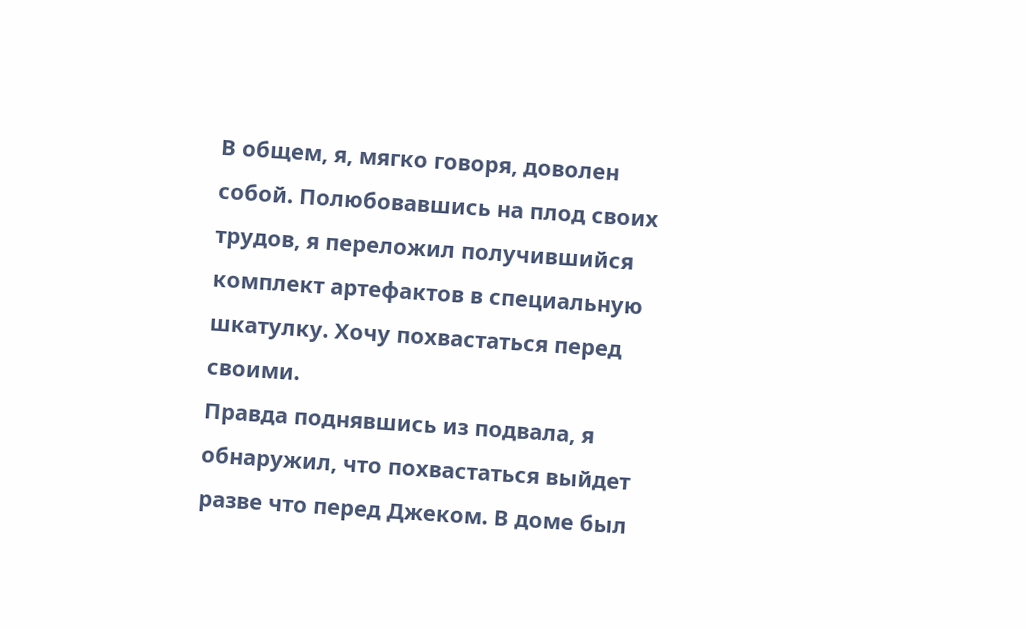В общем, я, мягко говоря, доволен собой. Полюбовавшись на плод своих трудов, я переложил получившийся комплект артефактов в специальную шкатулку. Хочу похвастаться перед своими.
Правда поднявшись из подвала, я обнаружил, что похвастаться выйдет разве что перед Джеком. В доме был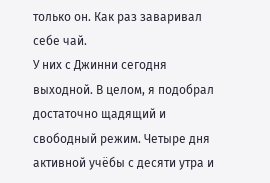только он. Как раз заваривал себе чай.
У них с Джинни сегодня выходной. В целом, я подобрал достаточно щадящий и свободный режим. Четыре дня активной учёбы с десяти утра и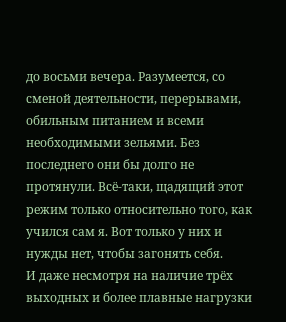до восьми вечера. Разумеется, со сменой деятельности, перерывами, обильным питанием и всеми необходимыми зельями. Без последнего они бы долго не протянули. Всё-таки, щадящий этот режим только относительно того, как учился сам я. Вот только у них и нужды нет, чтобы загонять себя.
И даже несмотря на наличие трёх выходных и более плавные нагрузки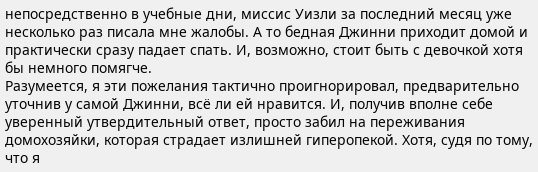непосредственно в учебные дни, миссис Уизли за последний месяц уже несколько раз писала мне жалобы. А то бедная Джинни приходит домой и практически сразу падает спать. И, возможно, стоит быть с девочкой хотя бы немного помягче.
Разумеется, я эти пожелания тактично проигнорировал, предварительно уточнив у самой Джинни, всё ли ей нравится. И, получив вполне себе уверенный утвердительный ответ, просто забил на переживания домохозяйки, которая страдает излишней гиперопекой. Хотя, судя по тому, что я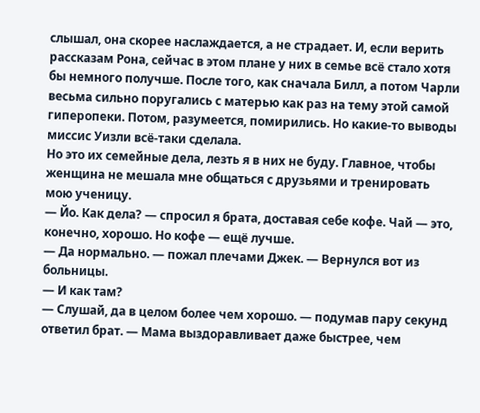слышал, она скорее наслаждается, а не страдает. И, если верить рассказам Рона, сейчас в этом плане у них в семье всё стало хотя бы немного получше. После того, как сначала Билл, а потом Чарли весьма сильно поругались с матерью как раз на тему этой самой гиперопеки. Потом, разумеется, помирились. Но какие-то выводы миссис Уизли всё-таки сделала.
Но это их семейные дела, лезть я в них не буду. Главное, чтобы женщина не мешала мне общаться с друзьями и тренировать мою ученицу.
— Йо. Как дела? — спросил я брата, доставая себе кофе. Чай — это, конечно, хорошо. Но кофе — ещё лучше.
— Да нормально. — пожал плечами Джек. — Вернулся вот из больницы.
— И как там?
— Слушай, да в целом более чем хорошо. — подумав пару секунд ответил брат. — Мама выздоравливает даже быстрее, чем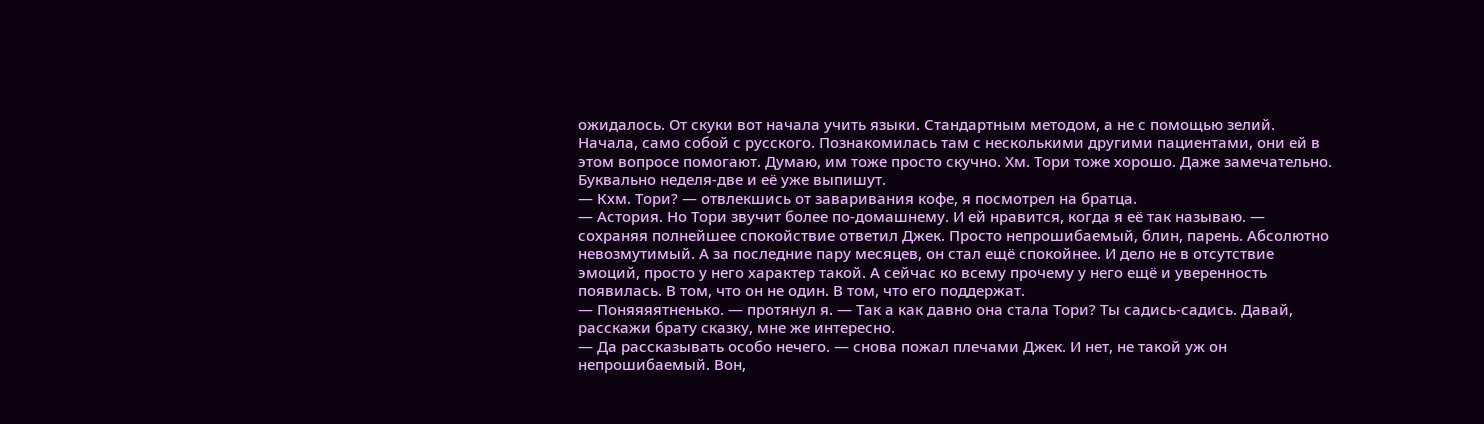ожидалось. От скуки вот начала учить языки. Стандартным методом, а не с помощью зелий. Начала, само собой с русского. Познакомилась там с несколькими другими пациентами, они ей в этом вопросе помогают. Думаю, им тоже просто скучно. Хм. Тори тоже хорошо. Даже замечательно. Буквально неделя-две и её уже выпишут.
— Кхм. Тори? — отвлекшись от заваривания кофе, я посмотрел на братца.
— Астория. Но Тори звучит более по-домашнему. И ей нравится, когда я её так называю. — сохраняя полнейшее спокойствие ответил Джек. Просто непрошибаемый, блин, парень. Абсолютно невозмутимый. А за последние пару месяцев, он стал ещё спокойнее. И дело не в отсутствие эмоций, просто у него характер такой. А сейчас ко всему прочему у него ещё и уверенность появилась. В том, что он не один. В том, что его поддержат.
— Поняяяятненько. — протянул я. — Так а как давно она стала Тори? Ты садись-садись. Давай, расскажи брату сказку, мне же интересно.
— Да рассказывать особо нечего. — снова пожал плечами Джек. И нет, не такой уж он непрошибаемый. Вон,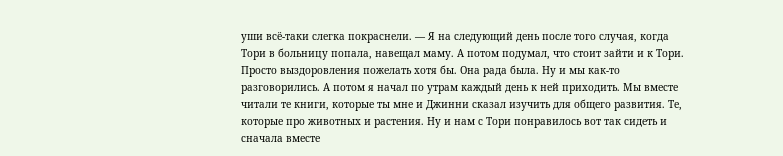уши всё-таки слегка покраснели. — Я на следующий день после того случая, когда Тори в больницу попала, навещал маму. А потом подумал, что стоит зайти и к Тори. Просто выздоровления пожелать хотя бы. Она рада была. Ну и мы как-то разговорились. А потом я начал по утрам каждый день к ней приходить. Мы вместе читали те книги, которые ты мне и Джинни сказал изучить для общего развития. Те, которые про животных и растения. Ну и нам с Тори понравилось вот так сидеть и сначала вместе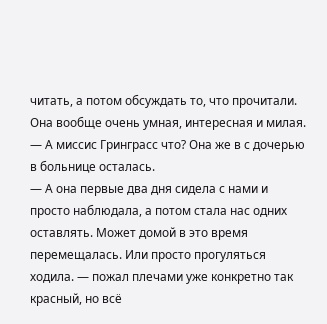читать, а потом обсуждать то, что прочитали. Она вообще очень умная, интересная и милая.
— А миссис Гринграсс что? Она же в с дочерью в больнице осталась.
— А она первые два дня сидела с нами и просто наблюдала, а потом стала нас одних оставлять. Может домой в это время перемещалась. Или просто прогуляться ходила. — пожал плечами уже конкретно так красный, но всё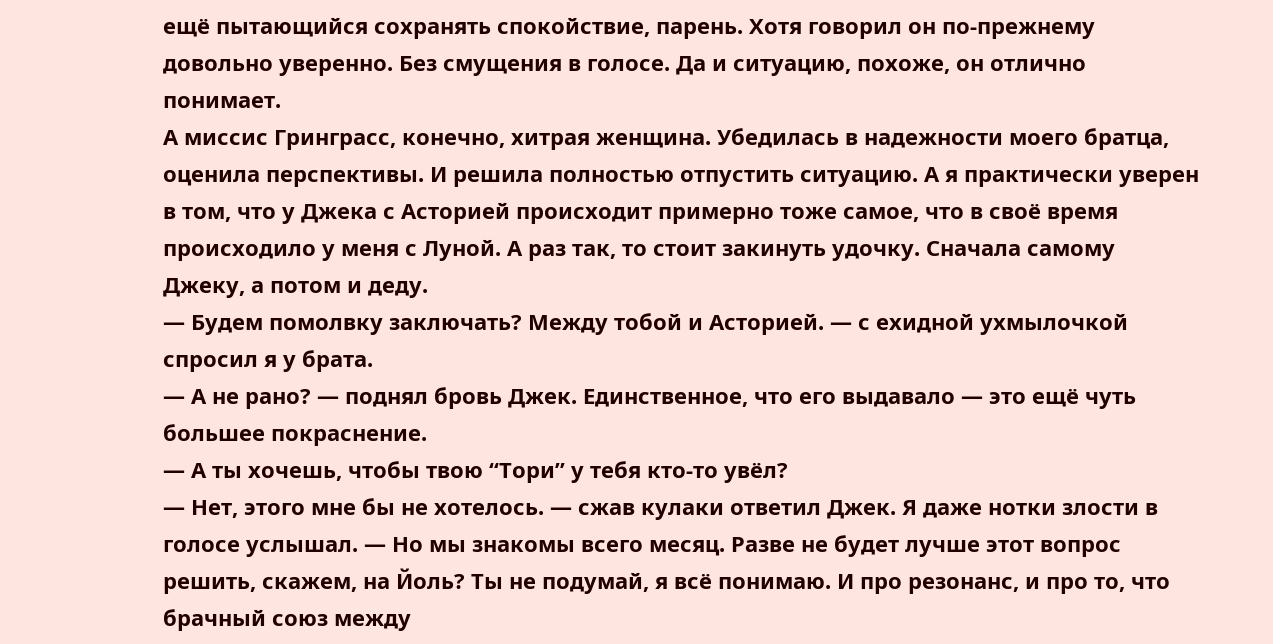ещё пытающийся сохранять спокойствие, парень. Хотя говорил он по-прежнему довольно уверенно. Без смущения в голосе. Да и ситуацию, похоже, он отлично понимает.
А миссис Гринграсс, конечно, хитрая женщина. Убедилась в надежности моего братца, оценила перспективы. И решила полностью отпустить ситуацию. А я практически уверен в том, что у Джека с Асторией происходит примерно тоже самое, что в своё время происходило у меня с Луной. А раз так, то стоит закинуть удочку. Сначала самому Джеку, а потом и деду.
— Будем помолвку заключать? Между тобой и Асторией. — с ехидной ухмылочкой спросил я у брата.
— А не рано? — поднял бровь Джек. Единственное, что его выдавало — это ещё чуть большее покраснение.
— А ты хочешь, чтобы твою “Тори” у тебя кто-то увёл?
— Нет, этого мне бы не хотелось. — сжав кулаки ответил Джек. Я даже нотки злости в голосе услышал. — Но мы знакомы всего месяц. Разве не будет лучше этот вопрос решить, скажем, на Йоль? Ты не подумай, я всё понимаю. И про резонанс, и про то, что брачный союз между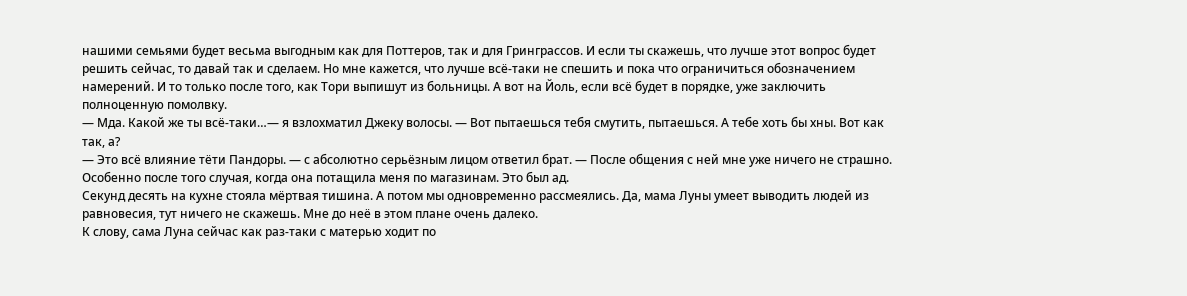нашими семьями будет весьма выгодным как для Поттеров, так и для Гринграссов. И если ты скажешь, что лучше этот вопрос будет решить сейчас, то давай так и сделаем. Но мне кажется, что лучше всё-таки не спешить и пока что ограничиться обозначением намерений. И то только после того, как Тори выпишут из больницы. А вот на Йоль, если всё будет в порядке, уже заключить полноценную помолвку.
— Мда. Какой же ты всё-таки…— я взлохматил Джеку волосы. — Вот пытаешься тебя смутить, пытаешься. А тебе хоть бы хны. Вот как так, а?
— Это всё влияние тёти Пандоры. — с абсолютно серьёзным лицом ответил брат. — После общения с ней мне уже ничего не страшно. Особенно после того случая, когда она потащила меня по магазинам. Это был ад.
Секунд десять на кухне стояла мёртвая тишина. А потом мы одновременно рассмеялись. Да, мама Луны умеет выводить людей из равновесия, тут ничего не скажешь. Мне до неё в этом плане очень далеко.
К слову, сама Луна сейчас как раз-таки с матерью ходит по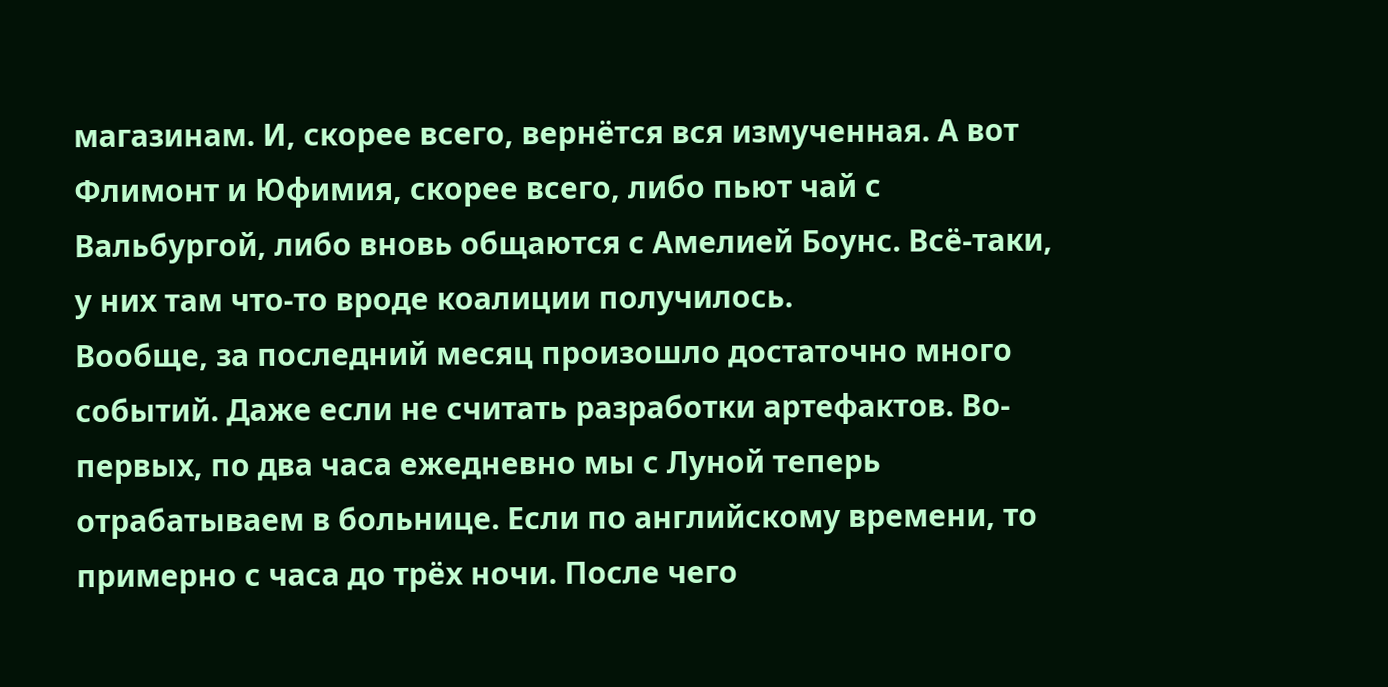магазинам. И, скорее всего, вернётся вся измученная. А вот Флимонт и Юфимия, скорее всего, либо пьют чай с Вальбургой, либо вновь общаются с Амелией Боунс. Всё-таки, у них там что-то вроде коалиции получилось.
Вообще, за последний месяц произошло достаточно много событий. Даже если не считать разработки артефактов. Во-первых, по два часа ежедневно мы с Луной теперь отрабатываем в больнице. Если по английскому времени, то примерно с часа до трёх ночи. После чего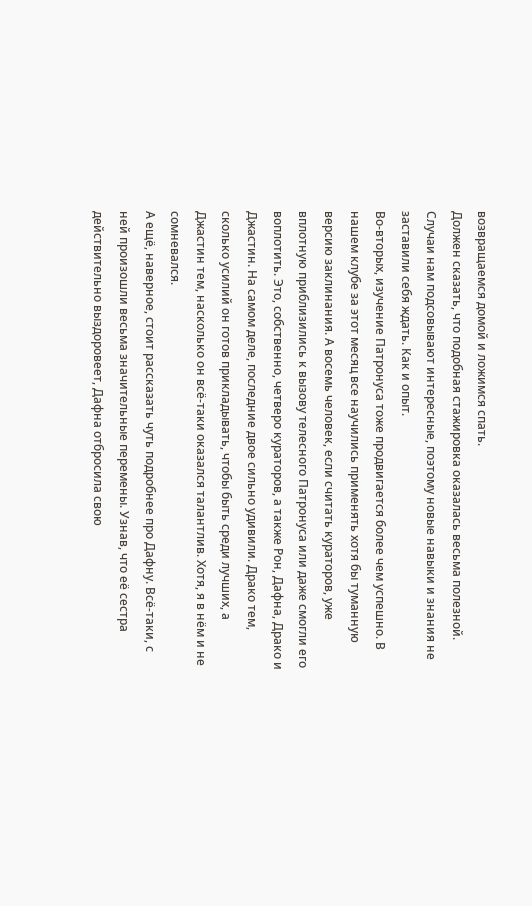возвращаемся домой и ложимся спать.
Должен сказать, что подобная стажировка оказалась весьма полезной. Случаи нам подсовывают интересные, поэтому новые навыки и знания не заставили себя ждать. Как и опыт.
Во-вторых, изучение Патронуса тоже продвигается более чем успешно. В нашем клубе за этот месяц все научились применять хотя бы туманную версию заклинания. А восемь человек, если считать кураторов, уже вплотную приблизились к вызову телесного Патронуса или даже смогли его воплотить. Это, собственно, четверо кураторов, а также Рон, Дафна, Драко и Джастин. На самом деле, последние двое сильно удивили. Драко тем, сколько усилий он готов прикладывать, чтобы быть среди лучших, а Джастин тем, насколько он всё-таки оказался талантлив. Хотя, я в нём и не сомневался.
А ещё, наверное, стоит рассказать чуть подробнее про Дафну. Всё-таки, с ней произошли весьма значительные перемены. Узнав, что её сестра действительно выздоровеет, Дафна отбросила свою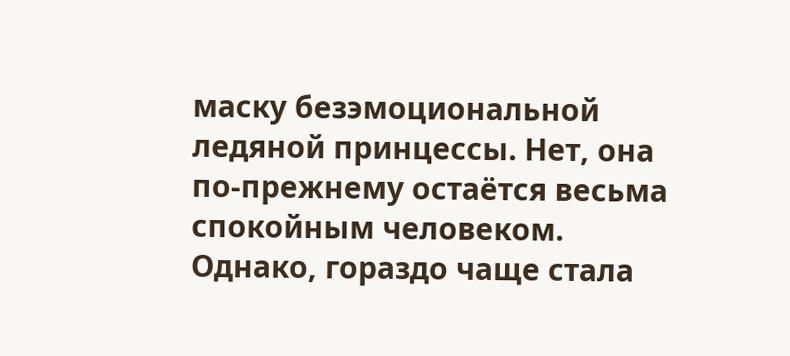маску безэмоциональной ледяной принцессы. Нет, она по-прежнему остаётся весьма спокойным человеком. Однако, гораздо чаще стала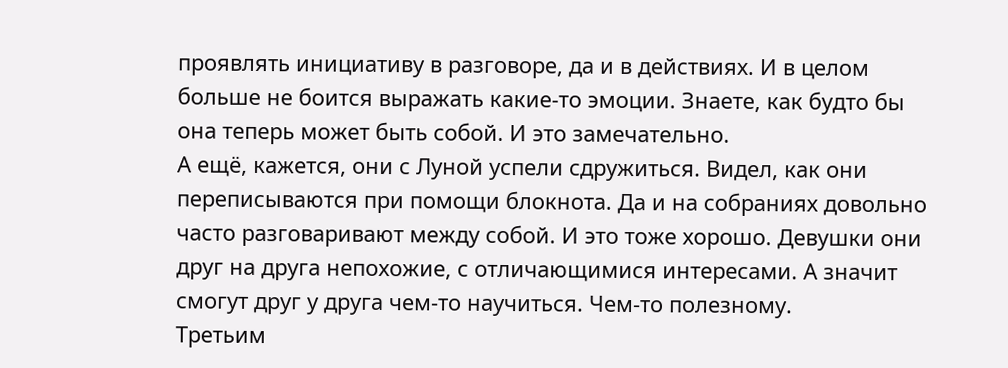проявлять инициативу в разговоре, да и в действиях. И в целом больше не боится выражать какие-то эмоции. Знаете, как будто бы она теперь может быть собой. И это замечательно.
А ещё, кажется, они с Луной успели сдружиться. Видел, как они переписываются при помощи блокнота. Да и на собраниях довольно часто разговаривают между собой. И это тоже хорошо. Девушки они друг на друга непохожие, с отличающимися интересами. А значит смогут друг у друга чем-то научиться. Чем-то полезному.
Третьим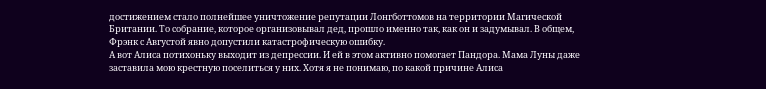достижением стало полнейшее уничтожение репутации Лонгботтомов на территории Магической Британии. То собрание, которое организовывал дед, прошло именно так, как он и задумывал. В общем, Фрэнк с Августой явно допустили катастрофическую ошибку.
А вот Алиса потихоньку выходит из депрессии. И ей в этом активно помогает Пандора. Мама Луны даже заставила мою крестную поселиться у них. Хотя я не понимаю, по какой причине Алиса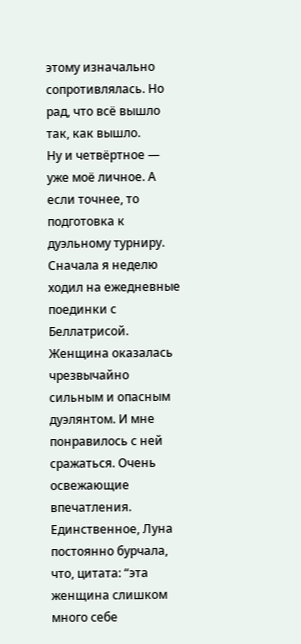этому изначально сопротивлялась. Но рад, что всё вышло так, как вышло.
Ну и четвёртное — уже моё личное. А если точнее, то подготовка к дуэльному турниру. Сначала я неделю ходил на ежедневные поединки с Беллатрисой. Женщина оказалась чрезвычайно сильным и опасным дуэлянтом. И мне понравилось с ней сражаться. Очень освежающие впечатления.
Единственное, Луна постоянно бурчала, что, цитата: “эта женщина слишком много себе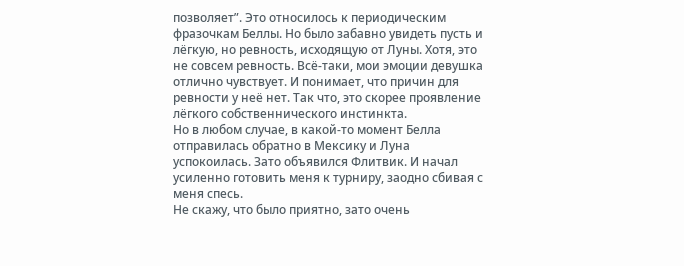позволяет”. Это относилось к периодическим фразочкам Беллы. Но было забавно увидеть пусть и лёгкую, но ревность, исходящую от Луны. Хотя, это не совсем ревность. Всё-таки, мои эмоции девушка отлично чувствует. И понимает, что причин для ревности у неё нет. Так что, это скорее проявление лёгкого собственнического инстинкта.
Но в любом случае, в какой-то момент Белла отправилась обратно в Мексику и Луна успокоилась. Зато объявился Флитвик. И начал усиленно готовить меня к турниру, заодно сбивая с меня спесь.
Не скажу, что было приятно, зато очень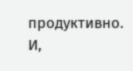продуктивно. И,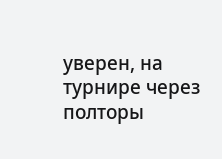уверен, на турнире через полторы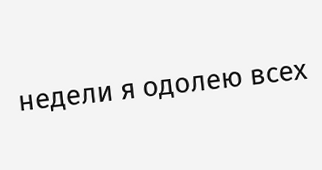недели я одолею всех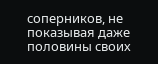соперников, не показывая даже половины своих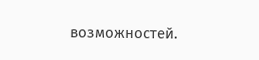возможностей.